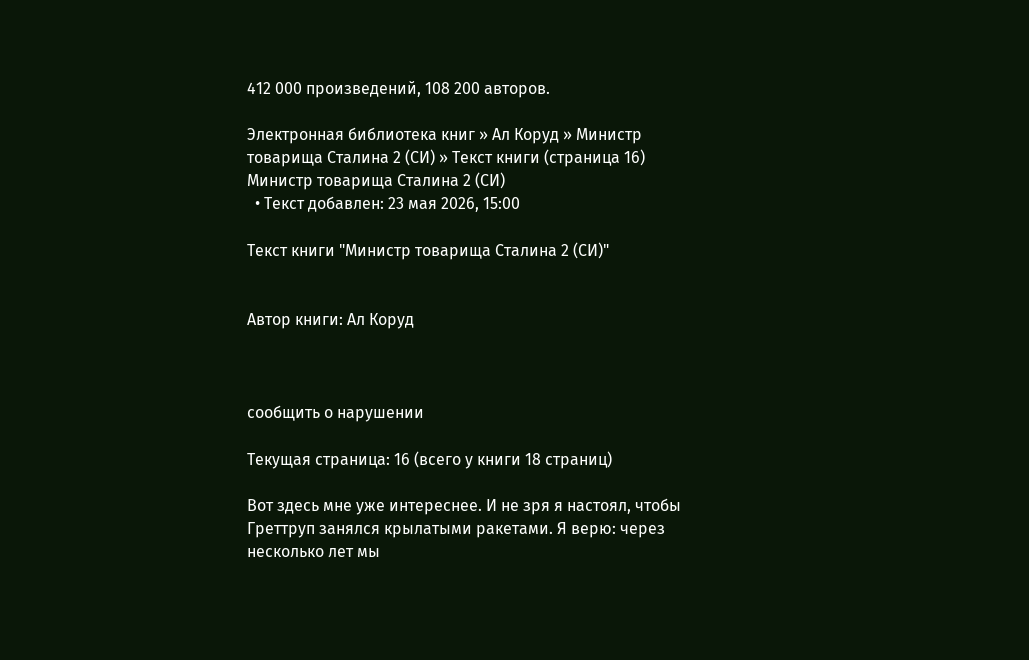412 000 произведений, 108 200 авторов.

Электронная библиотека книг » Ал Коруд » Министр товарища Сталина 2 (СИ) » Текст книги (страница 16)
Министр товарища Сталина 2 (СИ)
  • Текст добавлен: 23 мая 2026, 15:00

Текст книги "Министр товарища Сталина 2 (СИ)"


Автор книги: Ал Коруд



сообщить о нарушении

Текущая страница: 16 (всего у книги 18 страниц)

Вот здесь мне уже интереснее. И не зря я настоял, чтобы Греттруп занялся крылатыми ракетами. Я верю: через несколько лет мы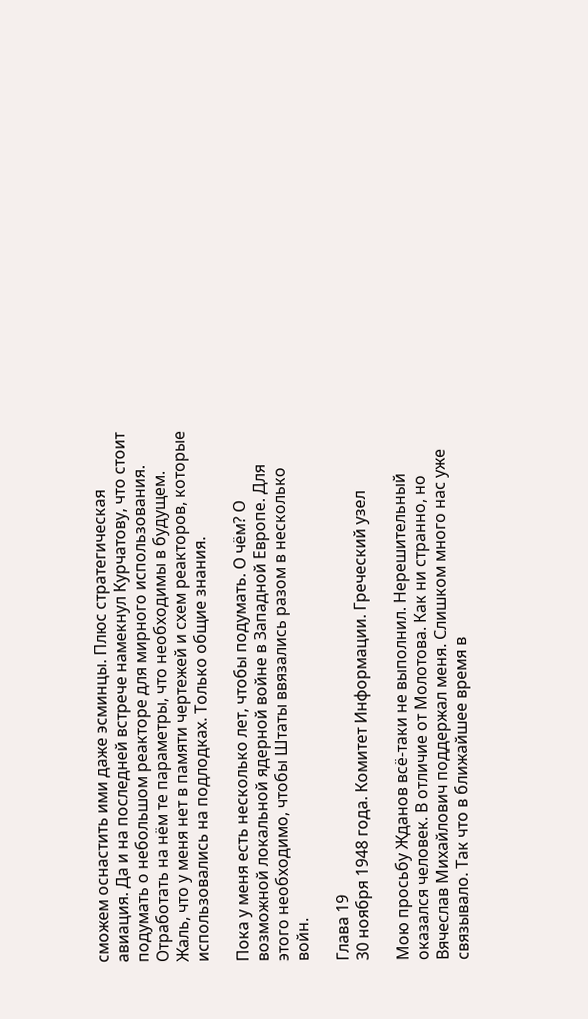сможем оснастить ими даже эсминцы. Плюс стратегическая авиация. Да и на последней встрече намекнул Курчатову, что стоит подумать о небольшом реакторе для мирного использования. Отработать на нём те параметры, что необходимы в будущем. Жаль, что у меня нет в памяти чертежей и схем реакторов, которые использовались на подлодках. Только общие знания.

Пока у меня есть несколько лет, чтобы подумать. О чём? О возможной локальной ядерной войне в Западной Европе. Для этого необходимо, чтобы Штаты ввязались разом в несколько войн.

Глава 19
30 ноября 1948 года. Комитет Информации. Греческий узел

Мою просьбу Жданов всё-таки не выполнил. Нерешительный оказался человек. В отличие от Молотова. Как ни странно, но Вячеслав Михайлович поддержал меня. Слишком много нас уже связывало. Так что в ближайшее время в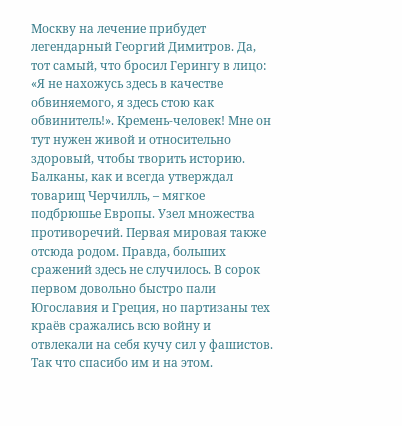Москву на лечение прибудет легендарный Георгий Димитров. Да, тот самый, что бросил Герингу в лицо: «Я не нахожусь здесь в качестве обвиняемого, я здесь стою как обвинитель!». Кремень-человек! Мне он тут нужен живой и относительно здоровый, чтобы творить историю. Балканы, как и всегда утверждал товарищ Черчилль, – мягкое подбрюшье Европы. Узел множества противоречий. Первая мировая также отсюда родом. Правда, больших сражений здесь не случилось. В сорок первом довольно быстро пали Югославия и Греция, но партизаны тех краёв сражались всю войну и отвлекали на себя кучу сил у фашистов. Так что спасибо им и на этом.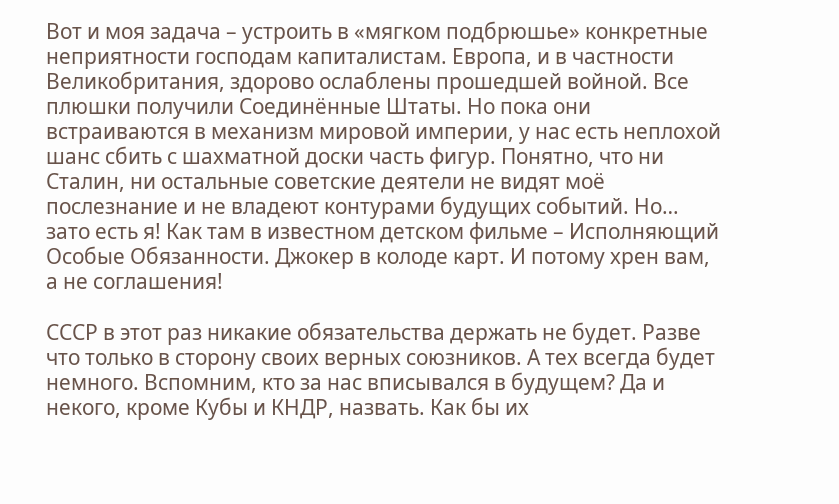Вот и моя задача – устроить в «мягком подбрюшье» конкретные неприятности господам капиталистам. Европа, и в частности Великобритания, здорово ослаблены прошедшей войной. Все плюшки получили Соединённые Штаты. Но пока они встраиваются в механизм мировой империи, у нас есть неплохой шанс сбить с шахматной доски часть фигур. Понятно, что ни Сталин, ни остальные советские деятели не видят моё послезнание и не владеют контурами будущих событий. Но… зато есть я! Как там в известном детском фильме – Исполняющий Особые Обязанности. Джокер в колоде карт. И потому хрен вам, а не соглашения!

СССР в этот раз никакие обязательства держать не будет. Разве что только в сторону своих верных союзников. А тех всегда будет немного. Вспомним, кто за нас вписывался в будущем? Да и некого, кроме Кубы и КНДР, назвать. Как бы их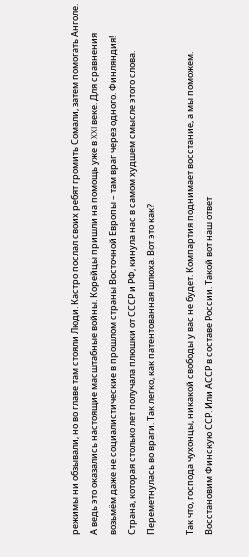режимы ни обзывали, но во главе там стояли Люди. Кастро послал своих ребят громить Сомали, затем помогать Анголе. А ведь это оказались настоящие масштабные войны. Корейцы пришли на помощь уже в XXI веке. Для сравнения возьмём даже не социалистические в прошлом страны Восточной Европы – там враг через одного. Финляндия! Страна, которая столько лет получала плюшки от СССР и РФ, кинула нас в самом худшем смысле этого слова. Переметнулась во враги. Так легко, как патентованная шлюха. Вот это как?

Так что, господа чухонцы, никакой свободы у вас не будет. Компартия поднимает восстание, а мы поможем. Восстановим Финскую ССР. Или АССР в составе России. Такой вот наш ответ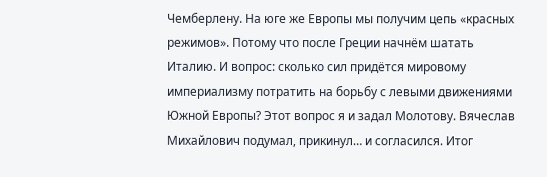Чемберлену. На юге же Европы мы получим цепь «красных режимов». Потому что после Греции начнём шатать Италию. И вопрос: сколько сил придётся мировому империализму потратить на борьбу с левыми движениями Южной Европы? Этот вопрос я и задал Молотову. Вячеслав Михайлович подумал, прикинул… и согласился. Итог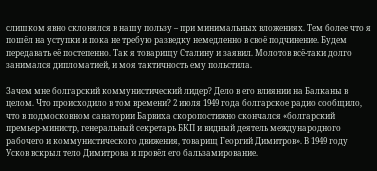слишком явно склонялся в нашу пользу – при минимальных вложениях. Тем более что я пошёл на уступки и пока не требую разведку немедленно в своё подчинение. Будем передавать её постепенно. Так я товарищу Сталину и заявил. Молотов всё-таки долго занимался дипломатией, и моя тактичность ему польстила.

Зачем мне болгарский коммунистический лидер? Дело в его влиянии на Балканы в целом. Что происходило в том времени? 2 июля 1949 года болгарское радио сообщило, что в подмосковном санатории Барвиха скоропостижно скончался «болгарский премьер-министр, генеральный секретарь БКП и видный деятель международного рабочего и коммунистического движения, товарищ Георгий Димитров». В 1949 году Усков вскрыл тело Димитрова и провёл его бальзамирование.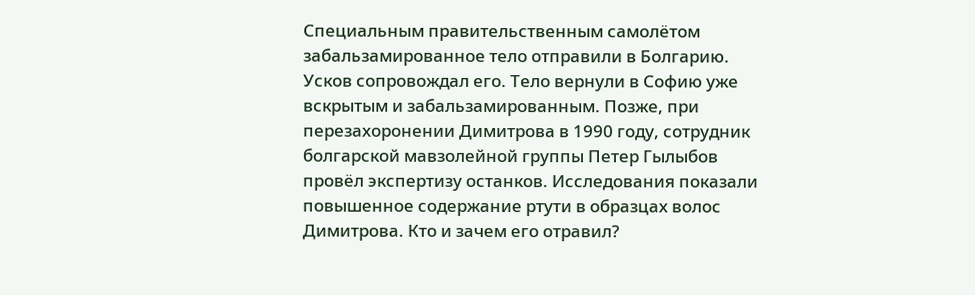Специальным правительственным самолётом забальзамированное тело отправили в Болгарию. Усков сопровождал его. Тело вернули в Софию уже вскрытым и забальзамированным. Позже, при перезахоронении Димитрова в 1990 году, сотрудник болгарской мавзолейной группы Петер Гылыбов провёл экспертизу останков. Исследования показали повышенное содержание ртути в образцах волос Димитрова. Кто и зачем его отравил?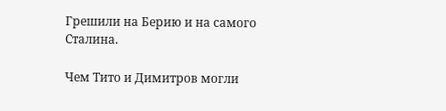Грешили на Берию и на самого Сталина.

Чем Тито и Димитров могли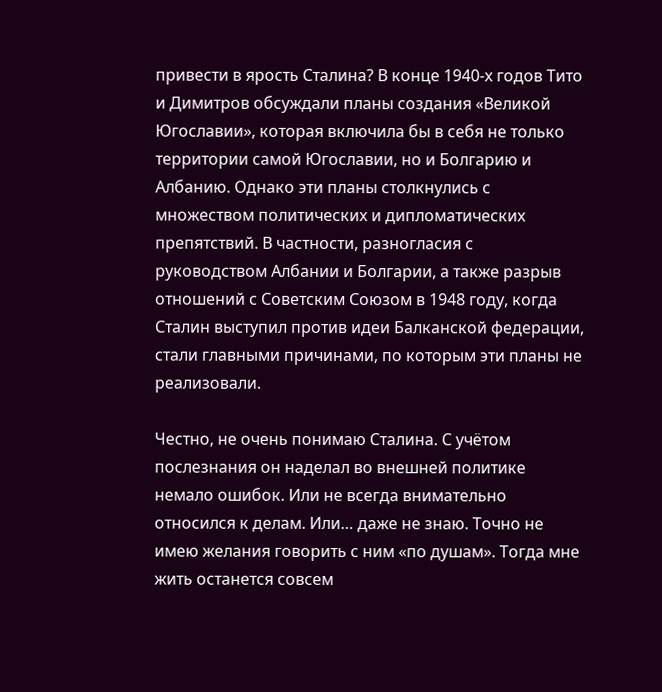привести в ярость Сталина? В конце 1940-х годов Тито и Димитров обсуждали планы создания «Великой Югославии», которая включила бы в себя не только территории самой Югославии, но и Болгарию и Албанию. Однако эти планы столкнулись с множеством политических и дипломатических препятствий. В частности, разногласия с руководством Албании и Болгарии, а также разрыв отношений с Советским Союзом в 1948 году, когда Сталин выступил против идеи Балканской федерации, стали главными причинами, по которым эти планы не реализовали.

Честно, не очень понимаю Сталина. С учётом послезнания он наделал во внешней политике немало ошибок. Или не всегда внимательно относился к делам. Или… даже не знаю. Точно не имею желания говорить с ним «по душам». Тогда мне жить останется совсем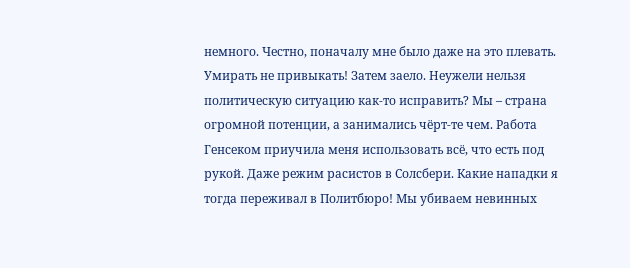немного. Честно, поначалу мне было даже на это плевать. Умирать не привыкать! Затем заело. Неужели нельзя политическую ситуацию как-то исправить? Мы – страна огромной потенции, а занимались чёрт-те чем. Работа Генсеком приучила меня использовать всё, что есть под рукой. Даже режим расистов в Солсбери. Какие нападки я тогда переживал в Политбюро! Мы убиваем невинных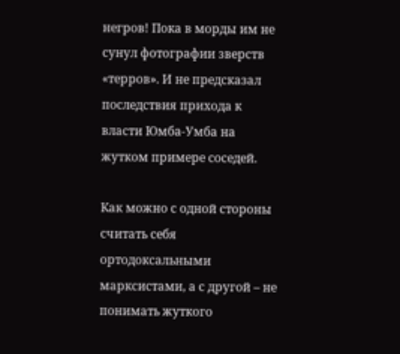негров! Пока в морды им не сунул фотографии зверств «терров». И не предсказал последствия прихода к власти Юмба-Умба на жутком примере соседей.

Как можно с одной стороны считать себя ортодоксальными марксистами, а с другой – не понимать жуткого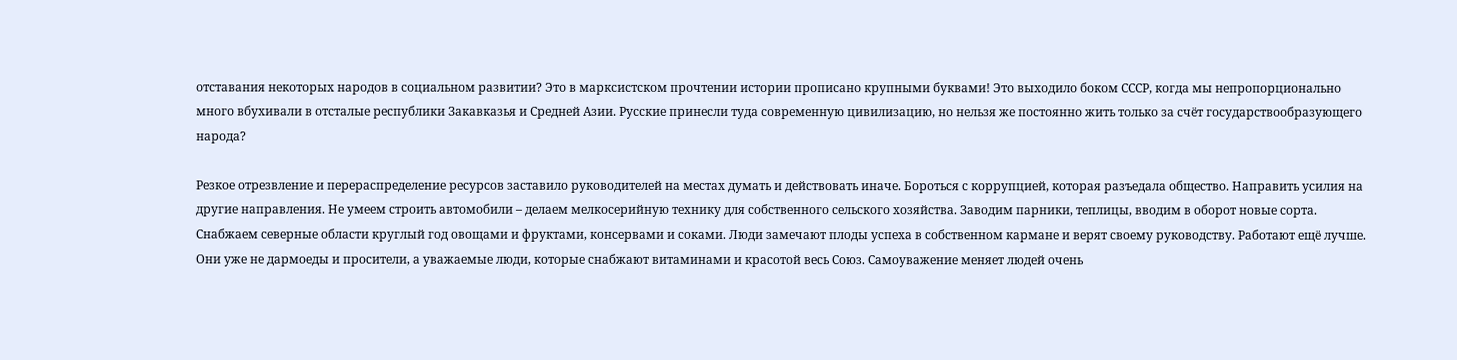отставания некоторых народов в социальном развитии? Это в марксистском прочтении истории прописано крупными буквами! Это выходило боком СССР, когда мы непропорционально много вбухивали в отсталые республики Закавказья и Средней Азии. Русские принесли туда современную цивилизацию, но нельзя же постоянно жить только за счёт государствообразующего народа?

Резкое отрезвление и перераспределение ресурсов заставило руководителей на местах думать и действовать иначе. Бороться с коррупцией, которая разъедала общество. Направить усилия на другие направления. Не умеем строить автомобили – делаем мелкосерийную технику для собственного сельского хозяйства. Заводим парники, теплицы, вводим в оборот новые сорта. Снабжаем северные области круглый год овощами и фруктами, консервами и соками. Люди замечают плоды успеха в собственном кармане и верят своему руководству. Работают ещё лучше. Они уже не дармоеды и просители, а уважаемые люди, которые снабжают витаминами и красотой весь Союз. Самоуважение меняет людей очень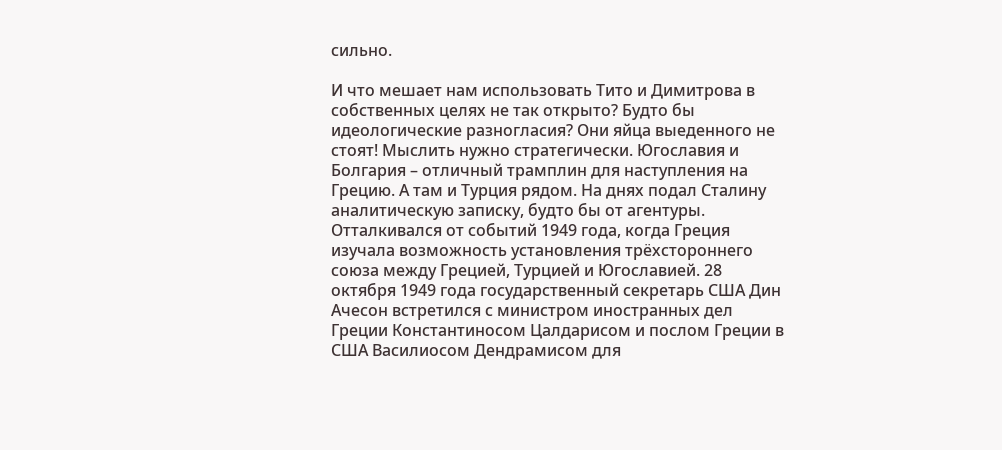сильно.

И что мешает нам использовать Тито и Димитрова в собственных целях не так открыто? Будто бы идеологические разногласия? Они яйца выеденного не стоят! Мыслить нужно стратегически. Югославия и Болгария – отличный трамплин для наступления на Грецию. А там и Турция рядом. На днях подал Сталину аналитическую записку, будто бы от агентуры. Отталкивался от событий 1949 года, когда Греция изучала возможность установления трёхстороннего союза между Грецией, Турцией и Югославией. 28 октября 1949 года государственный секретарь США Дин Ачесон встретился с министром иностранных дел Греции Константиносом Цалдарисом и послом Греции в США Василиосом Дендрамисом для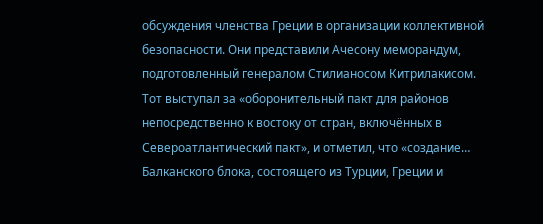обсуждения членства Греции в организации коллективной безопасности. Они представили Ачесону меморандум, подготовленный генералом Стилианосом Китрилакисом. Тот выступал за «оборонительный пакт для районов непосредственно к востоку от стран, включённых в Североатлантический пакт», и отметил, что «создание… Балканского блока, состоящего из Турции, Греции и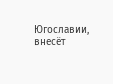Югославии, внесёт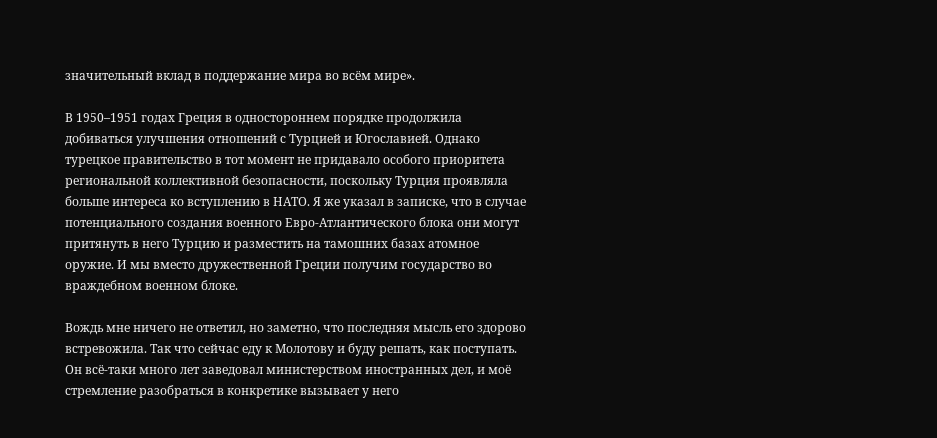значительный вклад в поддержание мира во всём мире».

В 1950–1951 годах Греция в одностороннем порядке продолжила добиваться улучшения отношений с Турцией и Югославией. Однако турецкое правительство в тот момент не придавало особого приоритета региональной коллективной безопасности, поскольку Турция проявляла больше интереса ко вступлению в НАТО. Я же указал в записке, что в случае потенциального создания военного Евро-Атлантического блока они могут притянуть в него Турцию и разместить на тамошних базах атомное оружие. И мы вместо дружественной Греции получим государство во враждебном военном блоке.

Вождь мне ничего не ответил, но заметно, что последняя мысль его здорово встревожила. Так что сейчас еду к Молотову и буду решать, как поступать. Он всё-таки много лет заведовал министерством иностранных дел, и моё стремление разобраться в конкретике вызывает у него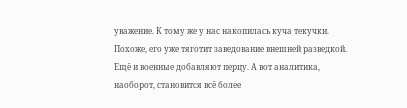уважение. К тому же у нас накопилась куча текучки. Похоже, его уже тяготит заведование внешней разведкой. Ещё и военные добавляют перцу. А вот аналитика, наоборот, становится всё более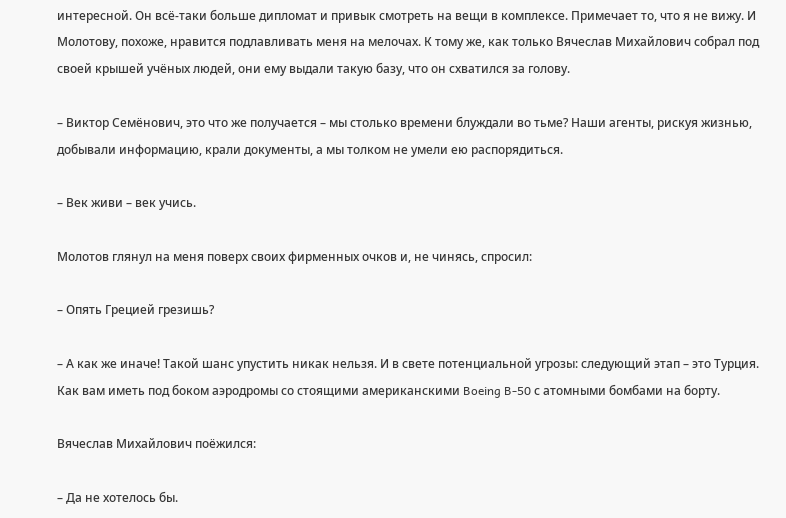интересной. Он всё-таки больше дипломат и привык смотреть на вещи в комплексе. Примечает то, что я не вижу. И Молотову, похоже, нравится подлавливать меня на мелочах. К тому же, как только Вячеслав Михайлович собрал под своей крышей учёных людей, они ему выдали такую базу, что он схватился за голову.

– Виктор Семёнович, это что же получается – мы столько времени блуждали во тьме? Наши агенты, рискуя жизнью, добывали информацию, крали документы, а мы толком не умели ею распорядиться.

– Век живи – век учись.

Молотов глянул на меня поверх своих фирменных очков и, не чинясь, спросил:

– Опять Грецией грезишь?

– А как же иначе! Такой шанс упустить никак нельзя. И в свете потенциальной угрозы: следующий этап – это Турция. Как вам иметь под боком аэродромы со стоящими американскими Boeing B-50 с атомными бомбами на борту.

Вячеслав Михайлович поёжился:

– Да не хотелось бы.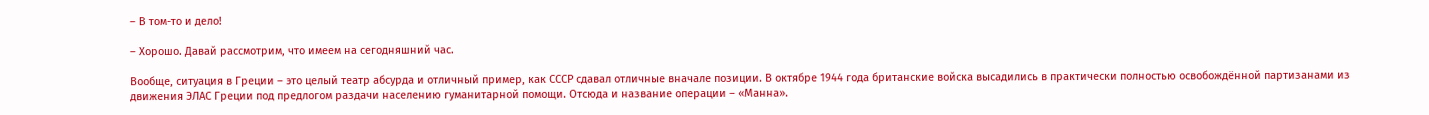– В том-то и дело!

– Хорошо. Давай рассмотрим, что имеем на сегодняшний час.

Вообще, ситуация в Греции – это целый театр абсурда и отличный пример, как СССР сдавал отличные вначале позиции. В октябре 1944 года британские войска высадились в практически полностью освобождённой партизанами из движения ЭЛАС Греции под предлогом раздачи населению гуманитарной помощи. Отсюда и название операции – «Манна».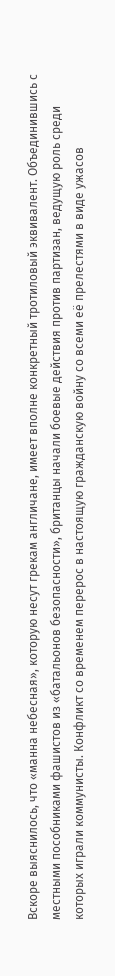Вскоре выяснилось, что «манна небесная», которую несут грекам англичане, имеет вполне конкретный тротиловый эквивалент. Объединившись с местными пособниками фашистов из «батальонов безопасности», британцы начали боевые действия против партизан, ведущую роль среди которых играли коммунисты. Конфликт со временем перерос в настоящую гражданскую войну со всеми её прелестями в виде ужасов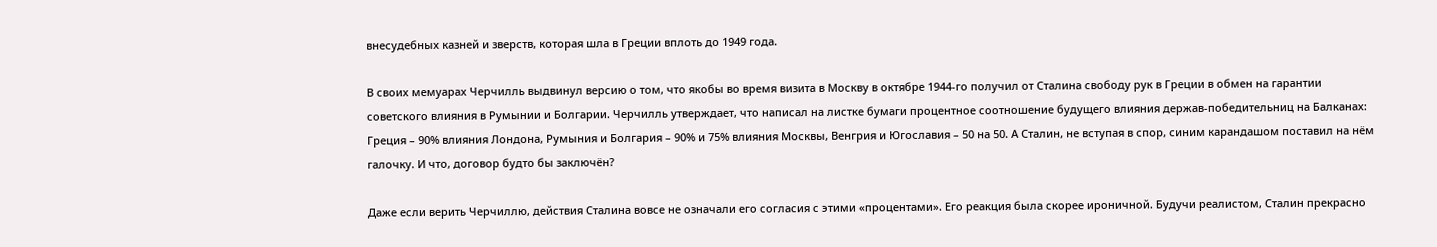внесудебных казней и зверств, которая шла в Греции вплоть до 1949 года.

В своих мемуарах Черчилль выдвинул версию о том, что якобы во время визита в Москву в октябре 1944-го получил от Сталина свободу рук в Греции в обмен на гарантии советского влияния в Румынии и Болгарии. Черчилль утверждает, что написал на листке бумаги процентное соотношение будущего влияния держав-победительниц на Балканах: Греция – 90% влияния Лондона, Румыния и Болгария – 90% и 75% влияния Москвы, Венгрия и Югославия – 50 на 50. А Сталин, не вступая в спор, синим карандашом поставил на нём галочку. И что, договор будто бы заключён?

Даже если верить Черчиллю, действия Сталина вовсе не означали его согласия с этими «процентами». Его реакция была скорее ироничной. Будучи реалистом, Сталин прекрасно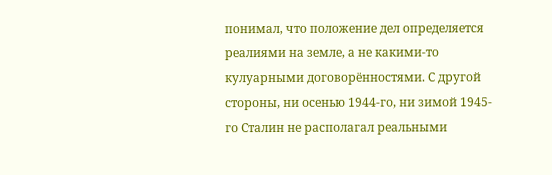понимал, что положение дел определяется реалиями на земле, а не какими-то кулуарными договорённостями. С другой стороны, ни осенью 1944-го, ни зимой 1945-го Сталин не располагал реальными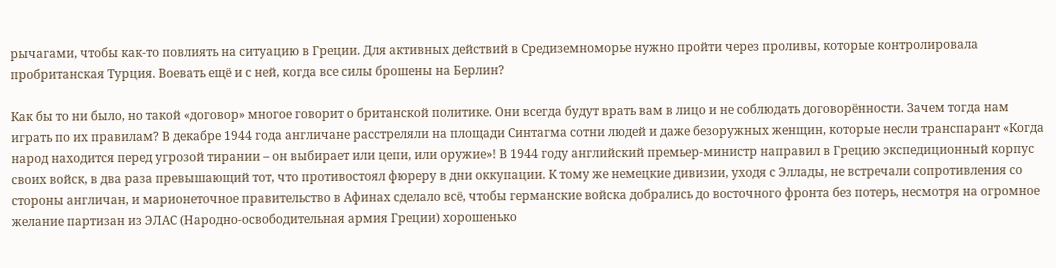рычагами, чтобы как-то повлиять на ситуацию в Греции. Для активных действий в Средиземноморье нужно пройти через проливы, которые контролировала пробританская Турция. Воевать ещё и с ней, когда все силы брошены на Берлин?

Как бы то ни было, но такой «договор» многое говорит о британской политике. Они всегда будут врать вам в лицо и не соблюдать договорённости. Зачем тогда нам играть по их правилам? В декабре 1944 года англичане расстреляли на площади Синтагма сотни людей и даже безоружных женщин, которые несли транспарант «Когда народ находится перед угрозой тирании – он выбирает или цепи, или оружие»! В 1944 году английский премьер-министр направил в Грецию экспедиционный корпус своих войск, в два раза превышающий тот, что противостоял фюреру в дни оккупации. К тому же немецкие дивизии, уходя с Эллады, не встречали сопротивления со стороны англичан, и марионеточное правительство в Афинах сделало всё, чтобы германские войска добрались до восточного фронта без потерь, несмотря на огромное желание партизан из ЭЛАС (Народно-освободительная армия Греции) хорошенько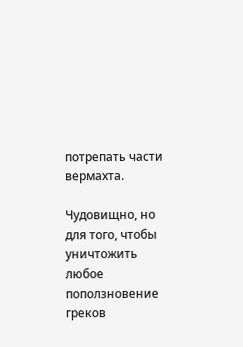потрепать части вермахта.

Чудовищно, но для того, чтобы уничтожить любое поползновение греков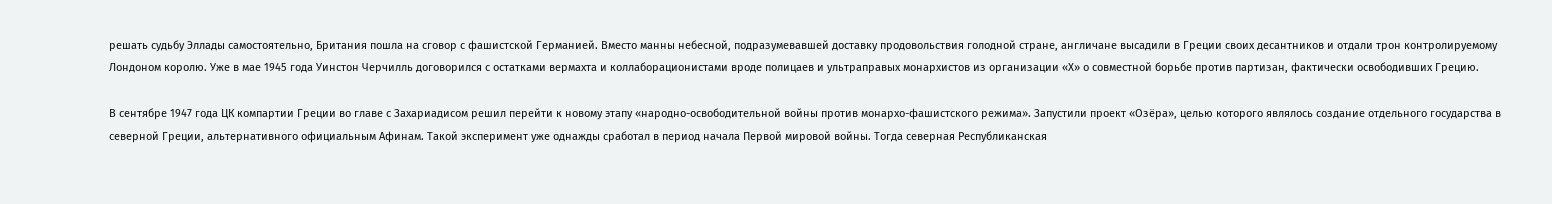решать судьбу Эллады самостоятельно, Британия пошла на сговор с фашистской Германией. Вместо манны небесной, подразумевавшей доставку продовольствия голодной стране, англичане высадили в Греции своих десантников и отдали трон контролируемому Лондоном королю. Уже в мае 1945 года Уинстон Черчилль договорился с остатками вермахта и коллаборационистами вроде полицаев и ультраправых монархистов из организации «Х» о совместной борьбе против партизан, фактически освободивших Грецию.

В сентябре 1947 года ЦК компартии Греции во главе с Захариадисом решил перейти к новому этапу «народно-освободительной войны против монархо-фашистского режима». Запустили проект «Озёра», целью которого являлось создание отдельного государства в северной Греции, альтернативного официальным Афинам. Такой эксперимент уже однажды сработал в период начала Первой мировой войны. Тогда северная Республиканская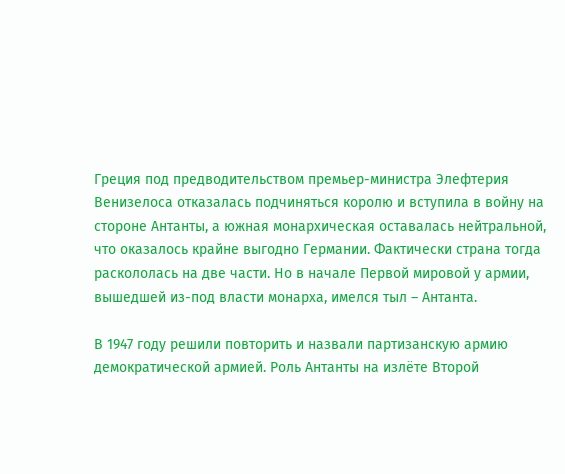Греция под предводительством премьер-министра Элефтерия Венизелоса отказалась подчиняться королю и вступила в войну на стороне Антанты, а южная монархическая оставалась нейтральной, что оказалось крайне выгодно Германии. Фактически страна тогда раскололась на две части. Но в начале Первой мировой у армии, вышедшей из-под власти монарха, имелся тыл – Антанта.

В 1947 году решили повторить и назвали партизанскую армию демократической армией. Роль Антанты на излёте Второй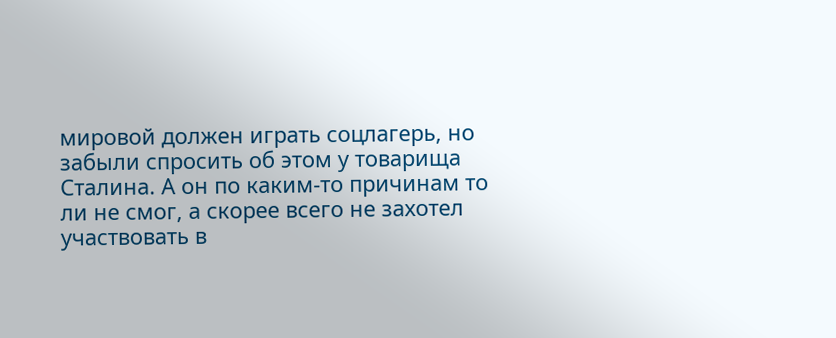мировой должен играть соцлагерь, но забыли спросить об этом у товарища Сталина. А он по каким-то причинам то ли не смог, а скорее всего не захотел участвовать в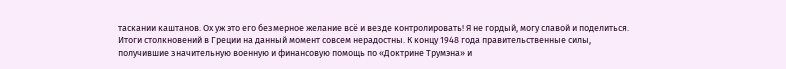таскании каштанов. Ох уж это его безмерное желание всё и везде контролировать! Я не гордый, могу славой и поделиться. Итоги столкновений в Греции на данный момент совсем нерадостны. К концу 1948 года правительственные силы, получившие значительную военную и финансовую помощь по «Доктрине Трумэна» и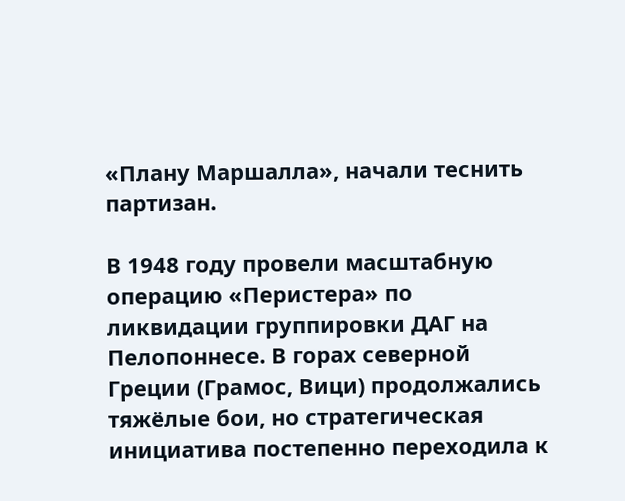«Плану Маршалла», начали теснить партизан.

В 1948 году провели масштабную операцию «Перистера» по ликвидации группировки ДАГ на Пелопоннесе. В горах северной Греции (Грамос, Вици) продолжались тяжёлые бои, но стратегическая инициатива постепенно переходила к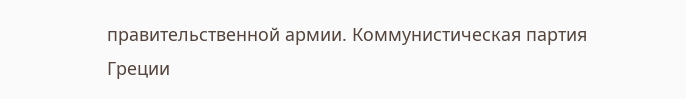правительственной армии. Коммунистическая партия Греции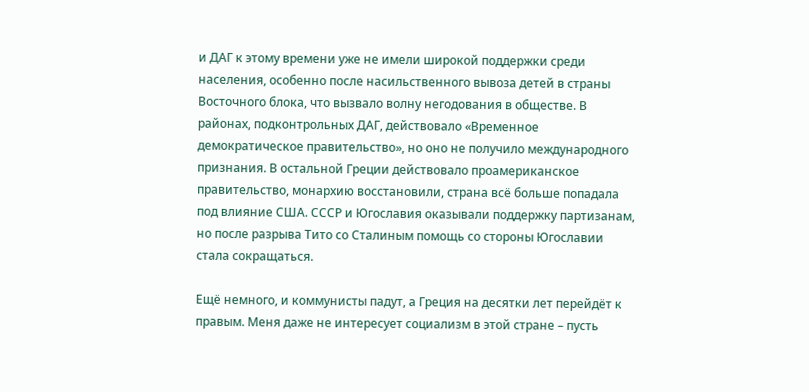и ДАГ к этому времени уже не имели широкой поддержки среди населения, особенно после насильственного вывоза детей в страны Восточного блока, что вызвало волну негодования в обществе. В районах, подконтрольных ДАГ, действовало «Временное демократическое правительство», но оно не получило международного признания. В остальной Греции действовало проамериканское правительство, монархию восстановили, страна всё больше попадала под влияние США. СССР и Югославия оказывали поддержку партизанам, но после разрыва Тито со Сталиным помощь со стороны Югославии стала сокращаться.

Ещё немного, и коммунисты падут, а Греция на десятки лет перейдёт к правым. Меня даже не интересует социализм в этой стране – пусть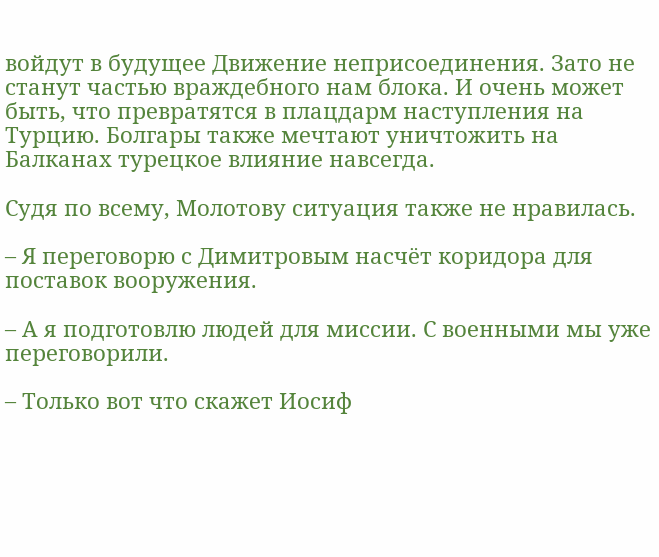войдут в будущее Движение неприсоединения. Зато не станут частью враждебного нам блока. И очень может быть, что превратятся в плацдарм наступления на Турцию. Болгары также мечтают уничтожить на Балканах турецкое влияние навсегда.

Судя по всему, Молотову ситуация также не нравилась.

– Я переговорю с Димитровым насчёт коридора для поставок вооружения.

– А я подготовлю людей для миссии. С военными мы уже переговорили.

– Только вот что скажет Иосиф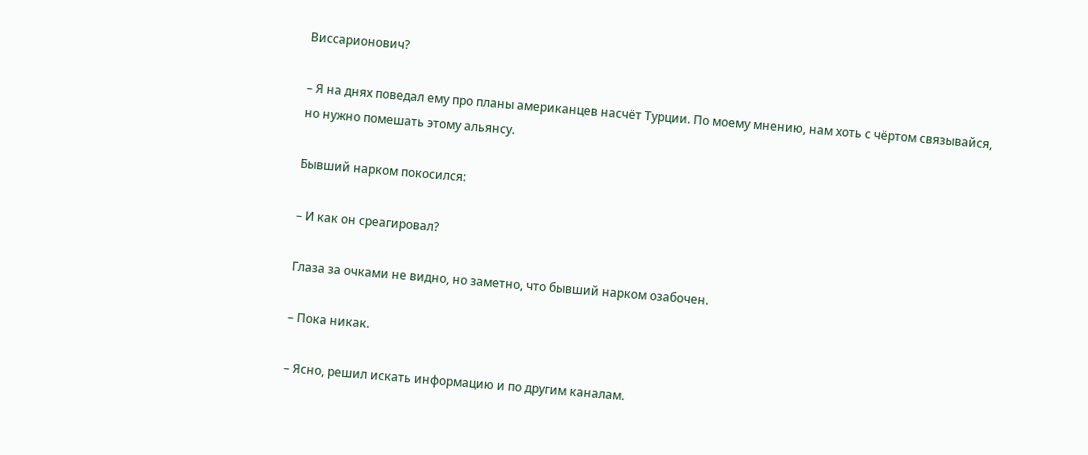Виссарионович?

– Я на днях поведал ему про планы американцев насчёт Турции. По моему мнению, нам хоть с чёртом связывайся, но нужно помешать этому альянсу.

Бывший нарком покосился:

– И как он среагировал?

Глаза за очками не видно, но заметно, что бывший нарком озабочен.

– Пока никак.

– Ясно, решил искать информацию и по другим каналам.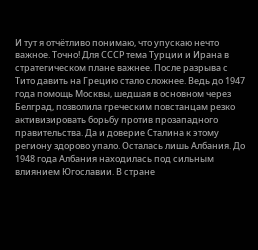И тут я отчётливо понимаю, что упускаю нечто важное. Точно! Для СССР тема Турции и Ирана в стратегическом плане важнее. После разрыва с Тито давить на Грецию стало сложнее. Ведь до 1947 года помощь Москвы, шедшая в основном через Белград, позволила греческим повстанцам резко активизировать борьбу против прозападного правительства. Да и доверие Сталина к этому региону здорово упало. Осталась лишь Албания. До 1948 года Албания находилась под сильным влиянием Югославии. В стране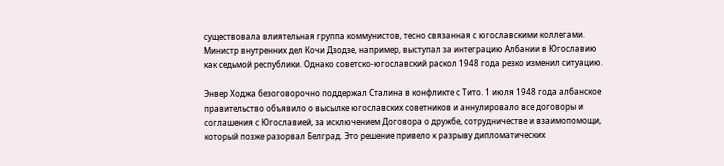существовала влиятельная группа коммунистов, тесно связанная с югославскими коллегами. Министр внутренних дел Кочи Дзодзе, например, выступал за интеграцию Албании в Югославию как седьмой республики. Однако советско-югославский раскол 1948 года резко изменил ситуацию.

Энвер Ходжа безоговорочно поддержал Сталина в конфликте с Тито. 1 июля 1948 года албанское правительство объявило о высылке югославских советников и аннулировало все договоры и соглашения с Югославией, за исключением Договора о дружбе, сотрудничестве и взаимопомощи, который позже разорвал Белград. Это решение привело к разрыву дипломатических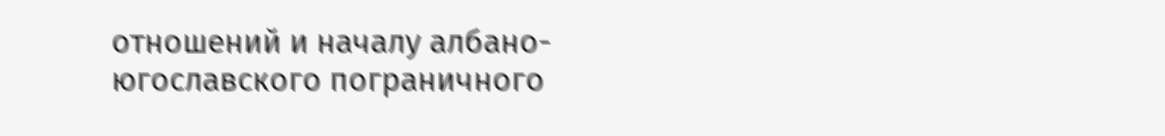отношений и началу албано-югославского пограничного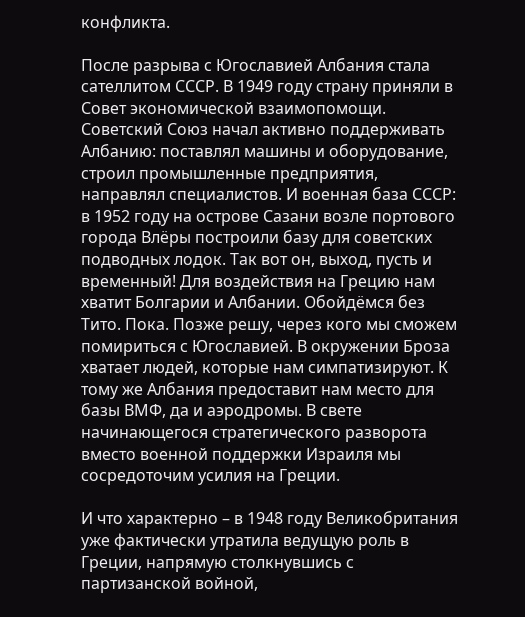конфликта.

После разрыва с Югославией Албания стала сателлитом СССР. В 1949 году страну приняли в Совет экономической взаимопомощи. Советский Союз начал активно поддерживать Албанию: поставлял машины и оборудование, строил промышленные предприятия, направлял специалистов. И военная база СССР: в 1952 году на острове Сазани возле портового города Влёры построили базу для советских подводных лодок. Так вот он, выход, пусть и временный! Для воздействия на Грецию нам хватит Болгарии и Албании. Обойдёмся без Тито. Пока. Позже решу, через кого мы сможем помириться с Югославией. В окружении Броза хватает людей, которые нам симпатизируют. К тому же Албания предоставит нам место для базы ВМФ, да и аэродромы. В свете начинающегося стратегического разворота вместо военной поддержки Израиля мы сосредоточим усилия на Греции.

И что характерно – в 1948 году Великобритания уже фактически утратила ведущую роль в Греции, напрямую столкнувшись с партизанской войной,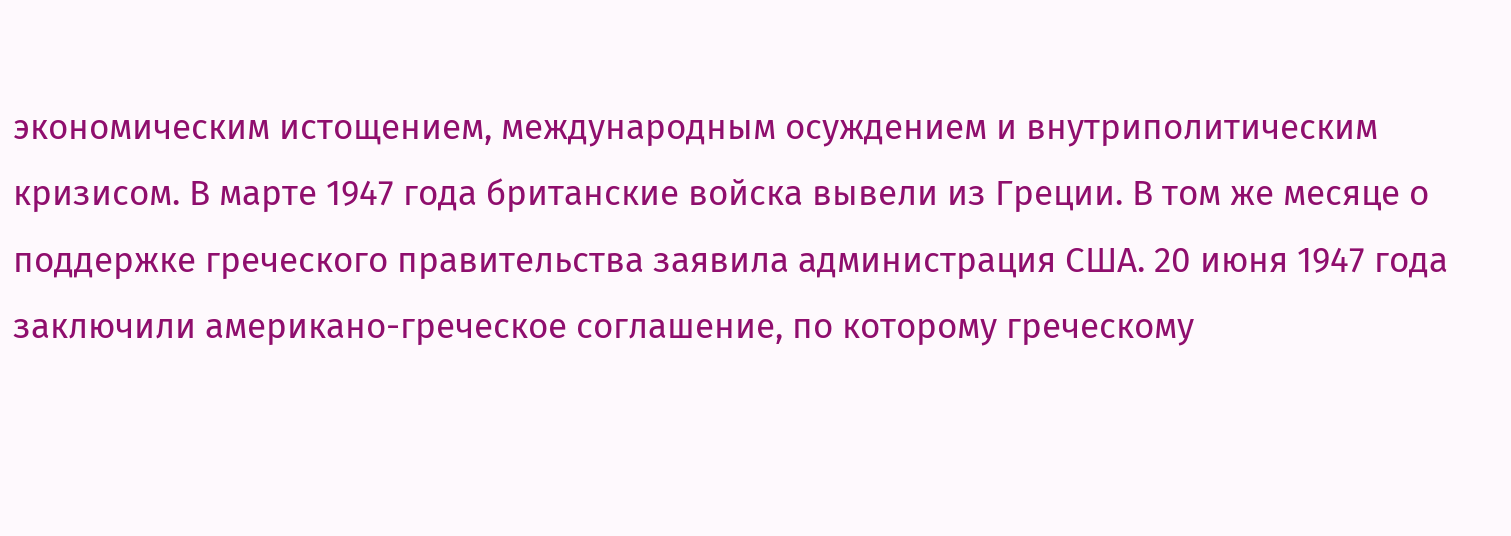экономическим истощением, международным осуждением и внутриполитическим кризисом. В марте 1947 года британские войска вывели из Греции. В том же месяце о поддержке греческого правительства заявила администрация США. 20 июня 1947 года заключили американо-греческое соглашение, по которому греческому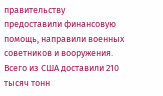правительству предоставили финансовую помощь, направили военных советников и вооружения. Всего из США доставили 210 тысяч тонн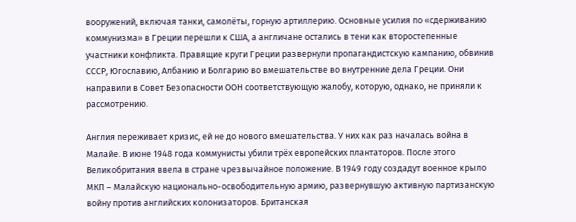вооружений, включая танки, самолёты, горную артиллерию. Основные усилия по «сдерживанию коммунизма» в Греции перешли к США, а англичане остались в тени как второстепенные участники конфликта. Правящие круги Греции развернули пропагандистскую кампанию, обвинив СССР, Югославию, Албанию и Болгарию во вмешательстве во внутренние дела Греции. Они направили в Совет Безопасности ООН соответствующую жалобу, которую, однако, не приняли к рассмотрению.

Англия переживает кризис, ей не до нового вмешательства. У них как раз началась война в Малайе. В июне 1948 года коммунисты убили трёх европейских плантаторов. После этого Великобритания ввела в стране чрезвычайное положение. В 1949 году создадут военное крыло МКП – Малайскую национально-освободительную армию, развернувшую активную партизанскую войну против английских колонизаторов. Британская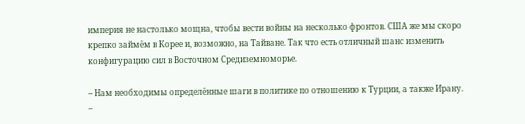империя не настолько мощна, чтобы вести войны на несколько фронтов. США же мы скоро крепко займём в Корее и, возможно, на Тайване. Так что есть отличный шанс изменить конфигурацию сил в Восточном Средиземноморье.

– Нам необходимы определённые шаги в политике по отношению к Турции, а также Ирану. –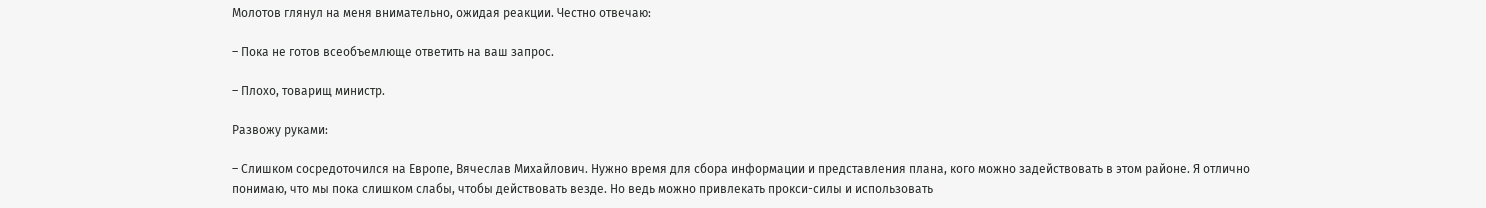Молотов глянул на меня внимательно, ожидая реакции. Честно отвечаю:

– Пока не готов всеобъемлюще ответить на ваш запрос.

– Плохо, товарищ министр.

Развожу руками:

– Слишком сосредоточился на Европе, Вячеслав Михайлович. Нужно время для сбора информации и представления плана, кого можно задействовать в этом районе. Я отлично понимаю, что мы пока слишком слабы, чтобы действовать везде. Но ведь можно привлекать прокси-силы и использовать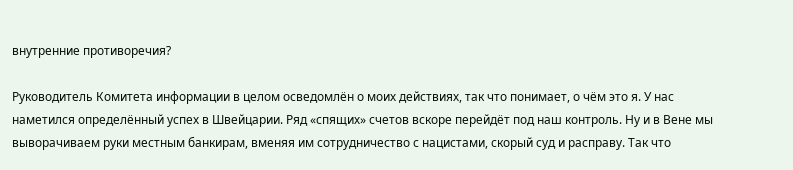внутренние противоречия?

Руководитель Комитета информации в целом осведомлён о моих действиях, так что понимает, о чём это я. У нас наметился определённый успех в Швейцарии. Ряд «спящих» счетов вскоре перейдёт под наш контроль. Ну и в Вене мы выворачиваем руки местным банкирам, вменяя им сотрудничество с нацистами, скорый суд и расправу. Так что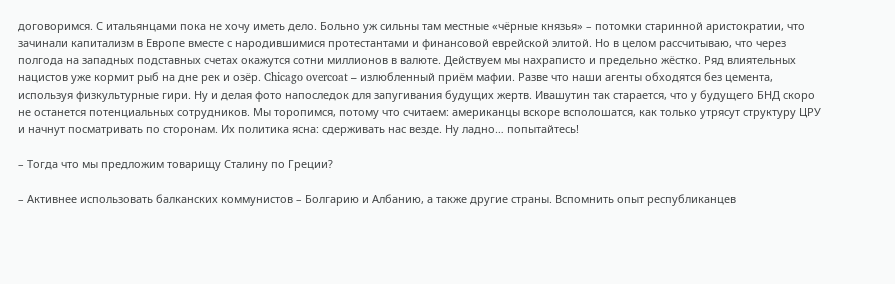договоримся. С итальянцами пока не хочу иметь дело. Больно уж сильны там местные «чёрные князья» – потомки старинной аристократии, что зачинали капитализм в Европе вместе с народившимися протестантами и финансовой еврейской элитой. Но в целом рассчитываю, что через полгода на западных подставных счетах окажутся сотни миллионов в валюте. Действуем мы нахраписто и предельно жёстко. Ряд влиятельных нацистов уже кормит рыб на дне рек и озёр. Chicago overcoat – излюбленный приём мафии. Разве что наши агенты обходятся без цемента, используя физкультурные гири. Ну и делая фото напоследок для запугивания будущих жертв. Ивашутин так старается, что у будущего БНД скоро не останется потенциальных сотрудников. Мы торопимся, потому что считаем: американцы вскоре всполошатся, как только утрясут структуру ЦРУ и начнут посматривать по сторонам. Их политика ясна: сдерживать нас везде. Ну ладно… попытайтесь!

– Тогда что мы предложим товарищу Сталину по Греции?

– Активнее использовать балканских коммунистов – Болгарию и Албанию, а также другие страны. Вспомнить опыт республиканцев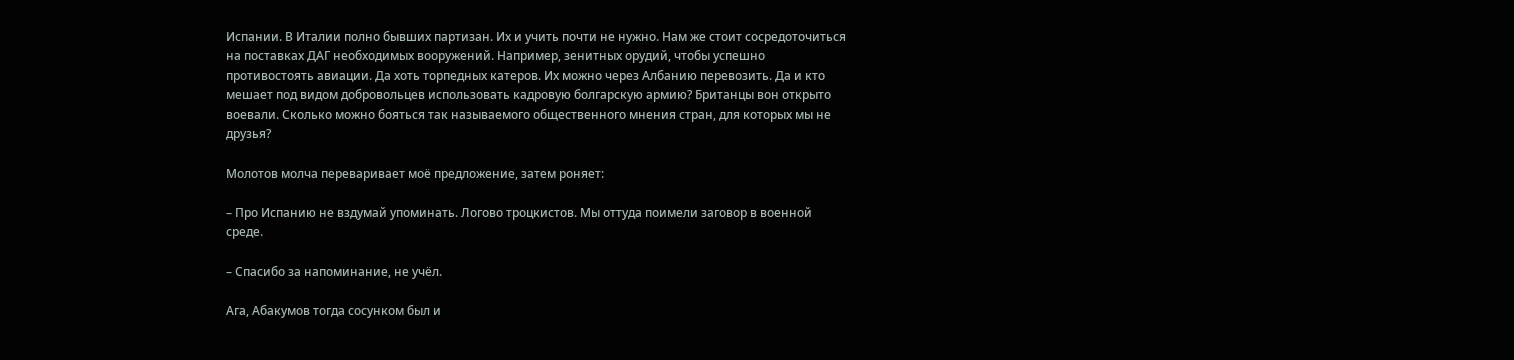Испании. В Италии полно бывших партизан. Их и учить почти не нужно. Нам же стоит сосредоточиться на поставках ДАГ необходимых вооружений. Например, зенитных орудий, чтобы успешно противостоять авиации. Да хоть торпедных катеров. Их можно через Албанию перевозить. Да и кто мешает под видом добровольцев использовать кадровую болгарскую армию? Британцы вон открыто воевали. Сколько можно бояться так называемого общественного мнения стран, для которых мы не друзья?

Молотов молча переваривает моё предложение, затем роняет:

– Про Испанию не вздумай упоминать. Логово троцкистов. Мы оттуда поимели заговор в военной среде.

– Спасибо за напоминание, не учёл.

Ага, Абакумов тогда сосунком был и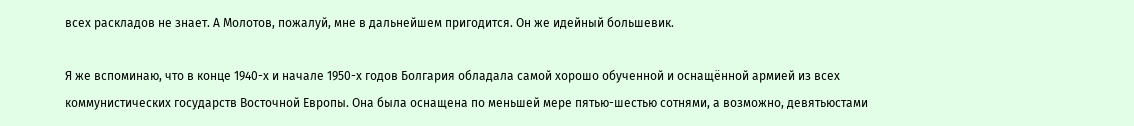всех раскладов не знает. А Молотов, пожалуй, мне в дальнейшем пригодится. Он же идейный большевик.

Я же вспоминаю, что в конце 1940-х и начале 1950-х годов Болгария обладала самой хорошо обученной и оснащённой армией из всех коммунистических государств Восточной Европы. Она была оснащена по меньшей мере пятью-шестью сотнями, а возможно, девятьюстами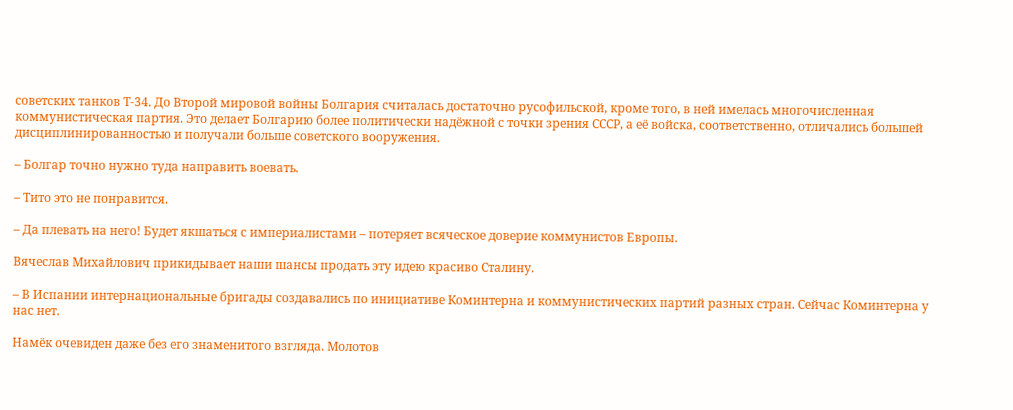советских танков Т-34. До Второй мировой войны Болгария считалась достаточно русофильской, кроме того, в ней имелась многочисленная коммунистическая партия. Это делает Болгарию более политически надёжной с точки зрения СССР, а её войска, соответственно, отличались большей дисциплинированностью и получали больше советского вооружения.

– Болгар точно нужно туда направить воевать.

– Тито это не понравится.

– Да плевать на него! Будет якшаться с империалистами – потеряет всяческое доверие коммунистов Европы.

Вячеслав Михайлович прикидывает наши шансы продать эту идею красиво Сталину.

– В Испании интернациональные бригады создавались по инициативе Коминтерна и коммунистических партий разных стран. Сейчас Коминтерна у нас нет.

Намёк очевиден даже без его знаменитого взгляда. Молотов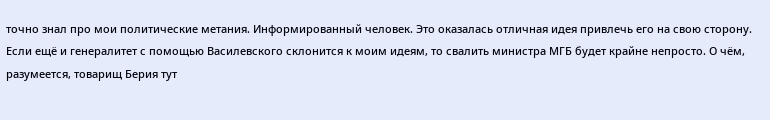точно знал про мои политические метания. Информированный человек. Это оказалась отличная идея привлечь его на свою сторону. Если ещё и генералитет с помощью Василевского склонится к моим идеям, то свалить министра МГБ будет крайне непросто. О чём, разумеется, товарищ Берия тут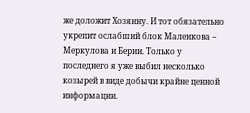же доложит Хозяину. И тот обязательно укрепит ослабший блок Маленкова – Меркулова и Берии. Только у последнего я уже выбил несколько козырей в виде добычи крайне ценной информации.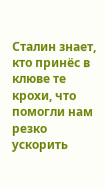Сталин знает, кто принёс в клюве те крохи, что помогли нам резко ускорить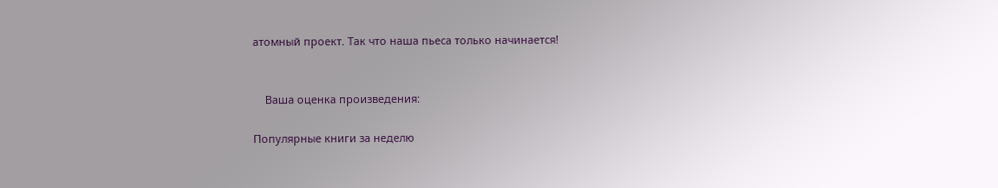атомный проект. Так что наша пьеса только начинается!


    Ваша оценка произведения:

Популярные книги за неделю